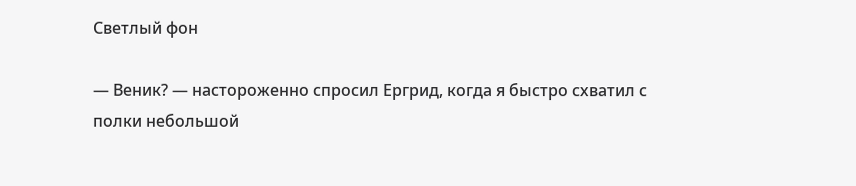Светлый фон

— Веник? — настороженно спросил Ергрид, когда я быстро схватил с полки небольшой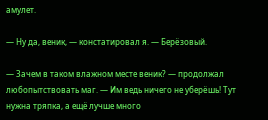амулет.

— Ну да, веник, — констатировал я. — Берëзовый.

— Зачем в таком влажном месте веник? — продолжал любопытствовать маг. — Им ведь ничего не уберëшь! Тут нужна тряпка, а ещё лучше много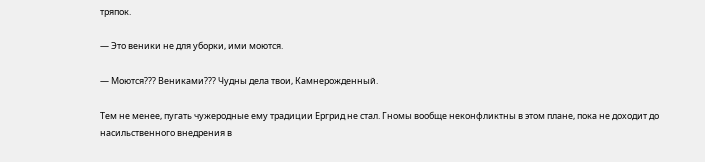тряпок.

— Это веники не для уборки, ими моются.

— Моются??? Вениками??? Чудны дела твои, Камнерожденный.

Тем не менее, пугать чужеродные ему традиции Ергрид не стал. Гномы вообще неконфликтны в этом плане, пока не доходит до насильственного внедрения в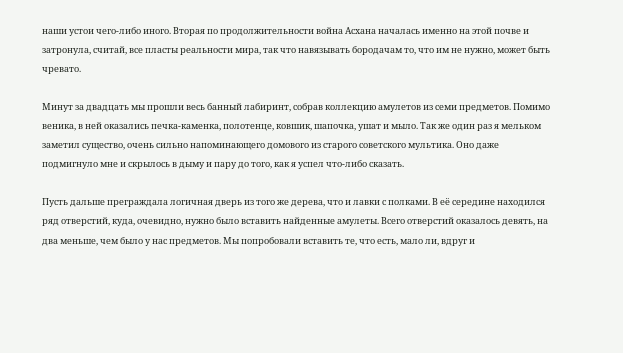наши устои чего-либо иного. Вторая по продолжительности война Асхана началась именно на этой почве и затронула, считай, все пласты реальности мира, так что навязывать бородачам то, что им не нужно, может быть чревато.

Минут за двадцать мы прошли весь банный лабиринт, собрав коллекцию амулетов из семи предметов. Помимо веника, в ней оказались печка-каменка, полотенце, ковшик, шапочка, ушат и мыло. Так же один раз я мельком заметил существо, очень сильно напоминающего домового из старого советского мультика. Оно даже подмигнуло мне и скрылось в дыму и пару до того, как я успел что-либо сказать.

Пусть дальше преграждала логичная дверь из того же дерева, что и лавки с полками. В её середине находился ряд отверстий, куда, очевидно, нужно было вставить найденные амулеты. Всего отверстий оказалось девять, на два меньше, чем было у нас предметов. Мы попробовали вставить те, что есть, мало ли, вдруг и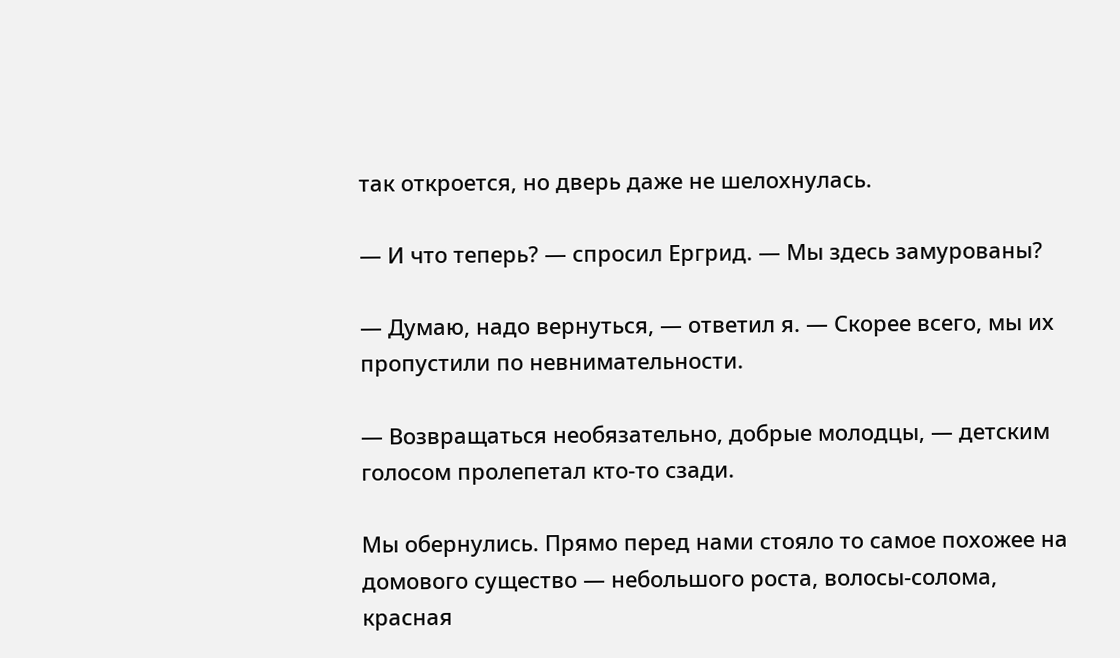так откроется, но дверь даже не шелохнулась.

— И что теперь? — спросил Ергрид. — Мы здесь замурованы?

— Думаю, надо вернуться, — ответил я. — Скорее всего, мы их пропустили по невнимательности.

— Возвращаться необязательно, добрые молодцы, — детским голосом пролепетал кто-то сзади.

Мы обернулись. Прямо перед нами стояло то самое похожее на домового существо — небольшого роста, волосы-солома, красная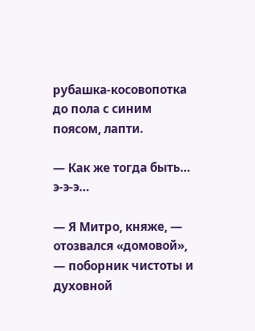рубашка-косовопотка до пола с синим поясом, лапти.

— Как же тогда быть… э-э-э…

— Я Митро, княже, — отозвался «домовой», — поборник чистоты и духовной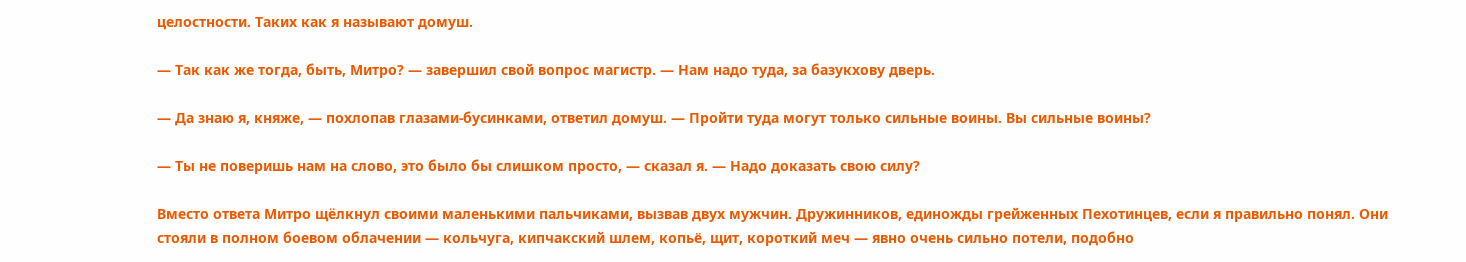целостности. Таких как я называют домуш.

— Так как же тогда, быть, Митро? — завершил свой вопрос магистр. — Нам надо туда, за базукхову дверь.

— Да знаю я, княже, — похлопав глазами-бусинками, ответил домуш. — Пройти туда могут только сильные воины. Вы сильные воины?

— Ты не поверишь нам на слово, это было бы слишком просто, — сказал я. — Надо доказать свою силу?

Вместо ответа Митро щëлкнул своими маленькими пальчиками, вызвав двух мужчин. Дружинников, единожды грейженных Пехотинцев, если я правильно понял. Они стояли в полном боевом облачении — кольчуга, кипчакский шлем, копьё, щит, короткий меч — явно очень сильно потели, подобно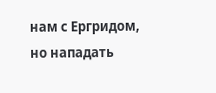нам с Ергридом, но нападать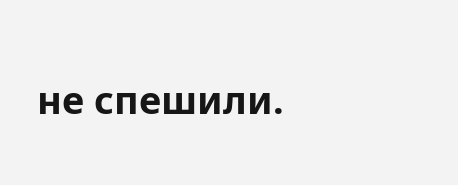не спешили.